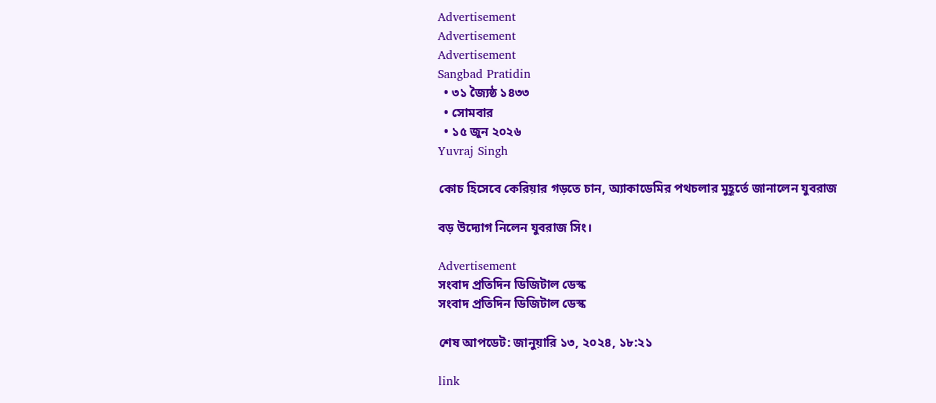Advertisement
Advertisement
Advertisement
Sangbad Pratidin
  • ৩১ জ্যৈষ্ঠ ১৪৩৩
  • সোমবার
  • ১৫ জুন ২০২৬
Yuvraj Singh

কোচ হিসেবে কেরিয়ার গড়তে চান, অ্যাকাডেমির পথচলার মুহূর্তে জানালেন যুবরাজ

বড় উদ্যোগ নিলেন যুবরাজ সিং।

Advertisement
সংবাদ প্রতিদিন ডিজিটাল ডেস্ক
সংবাদ প্রতিদিন ডিজিটাল ডেস্ক

শেষ আপডেট: জানুয়ারি ১৩, ২০২৪, ১৮:২১

link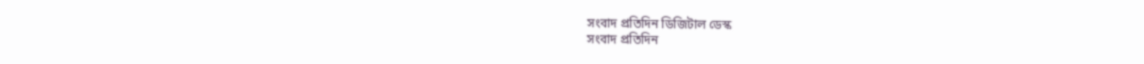সংবাদ প্রতিদিন ডিজিটাল ডেস্ক
সংবাদ প্রতিদিন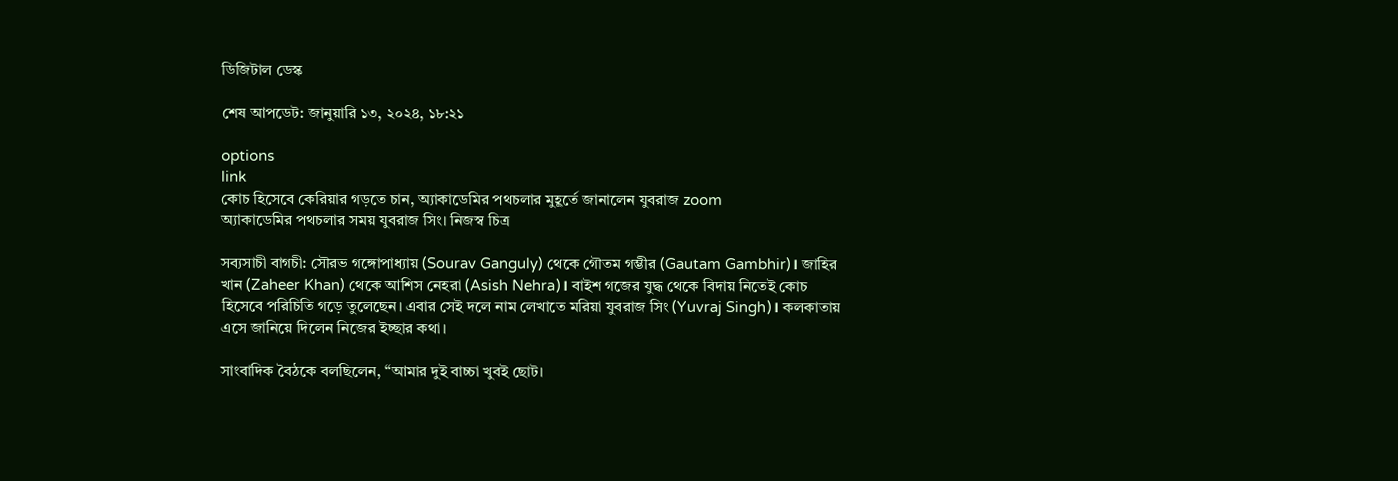ডিজিটাল ডেস্ক

শেষ আপডেট: জানুয়ারি ১৩, ২০২৪, ১৮:২১

options
link
কোচ হিসেবে কেরিয়ার গড়তে চান, অ্যাকাডেমির পথচলার মুহূর্তে জানালেন যুবরাজ zoom
অ্যাকাডেমির পথচলার সময় যুবরাজ সিং। নিজস্ব চিত্র

সব্যসাচী বাগচী: সৌরভ গঙ্গোপাধ্যায় (Sourav Ganguly) থেকে গৌতম গম্ভীর (Gautam Gambhir)। জাহির খান (Zaheer Khan) থেকে আশিস নেহরা (Asish Nehra)। বাইশ গজের যুদ্ধ থেকে বিদায় নিতেই কোচ হিসেবে পরিচিতি গড়ে তুলেছেন। এবার সেই দলে নাম লেখাতে মরিয়া যুবরাজ সিং (Yuvraj Singh)। কলকাতায় এসে জানিয়ে দিলেন নিজের ইচ্ছার কথা।

সাংবাদিক বৈঠকে বলছিলেন, “আমার দুই বাচ্চা খুবই ছোট।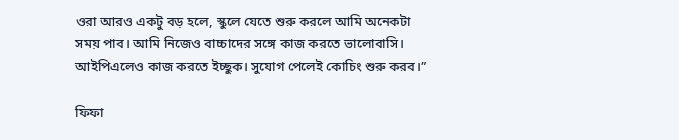ওরা আরও একটু বড় হলে, স্কুলে যেতে শুরু করলে আমি অনেকটা সময় পাব। আমি নিজেও বাচ্চাদের সঙ্গে কাজ করতে ভালোবাসি। আইপিএলেও কাজ করতে ইচ্ছুক। সুযোগ পেলেই কোচিং শুরু করব।”

ফিফা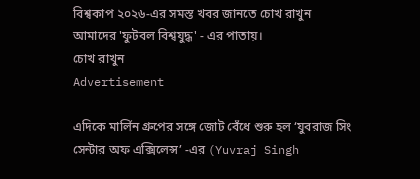বিশ্বকাপ ২০২৬-এর সমস্ত খবর জানতে চোখ রাখুন আমাদের 'ফুটবল বিশ্বযুদ্ধ' - এর পাতায়।
চোখ রাখুন
Advertisement

এদিকে মার্লিন গ্রুপের সঙ্গে জোট বেঁধে শুরু হল ‘যুবরাজ সিং সেন্টার অফ এক্সিলেন্স’ -এর (Yuvraj Singh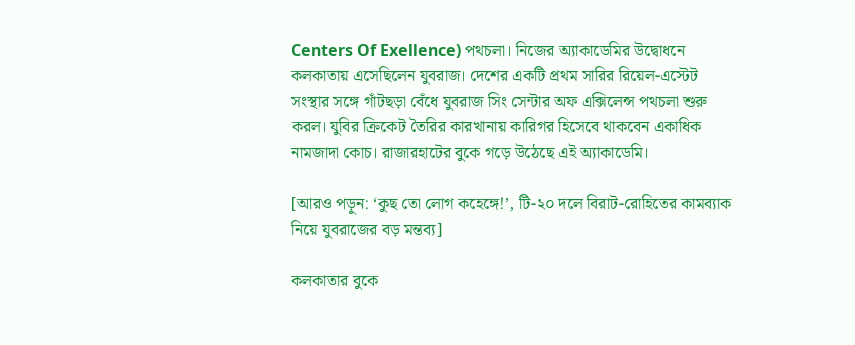Centers Of Exellence) পথচলা। নিজের অ্যাকাডেমির উদ্বোধনে কলকাতায় এসেছিলেন যুবরাজ। দেশের একটি প্রথম সারির রিয়েল-এস্টেট সংস্থার সঙ্গে গাঁটছড়া বেঁধে যুবরাজ সিং সেন্টার অফ এক্সিলেন্স পথচলা শুরু করল। যুবির ক্রিকেট তৈরির কারখানায় কারিগর হিসেবে থাকবেন একাধিক নামজাদা কোচ। রাজারহাটের বুকে গড়ে উঠেছে এই অ্যাকাডেমি।

[আরও পড়ুন: ‘কুছ তো লোগ কহেঙ্গে!’, টি-২০ দলে বিরাট-রোহিতের কামব্যাক নিয়ে যুবরাজের বড় মন্তব্য]

কলকাতার বুকে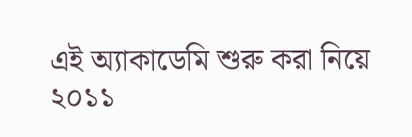এই অ্যাকাডেমি শুরু করা নিয়ে ২০১১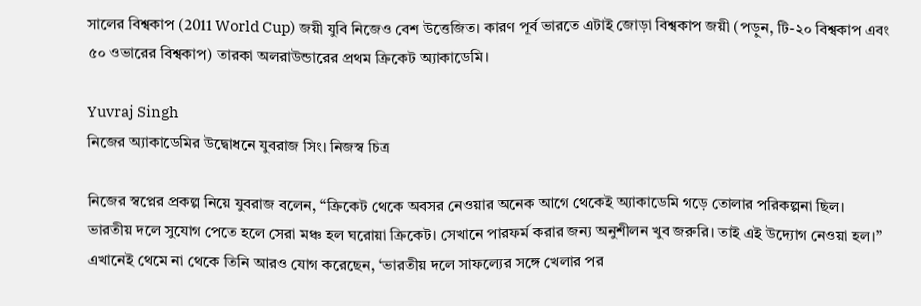সালের বিশ্বকাপ (2011 World Cup) জয়ী যুবি নিজেও বেশ উত্তেজিত। কারণ পূর্ব ভারতে এটাই জোড়া বিশ্বকাপ জয়ী (পড়ুন, টি-২০ বিশ্বকাপ এবং ৫০ ওভারের বিশ্বকাপ) তারকা অলরাউন্ডারের প্রথম ক্রিকেট অ্যাকাডেমি।

Yuvraj Singh
নিজের অ্যাকাডেমির উদ্বোধনে যুবরাজ সিং। নিজস্ব চিত্র

নিজের স্বপ্নের প্রকল্প নিয়ে যুবরাজ বলেন, “ক্রিকেট থেকে অবসর নেওয়ার অনেক আগে থেকেই অ্যাকাডেমি গড়ে তোলার পরিকল্পনা ছিল। ভারতীয় দলে সুযোগ পেতে হলে সেরা মঞ্চ হল ঘরোয়া ক্রিকেট। সেখানে পারফর্ম করার জন্য অনুশীলন খুব জরুরি। তাই এই উদ্যোগ নেওয়া হল।” এখানেই থেমে না থেকে তিনি আরও যোগ করেছেন, ‘ভারতীয় দলে সাফল্যের সঙ্গে খেলার পর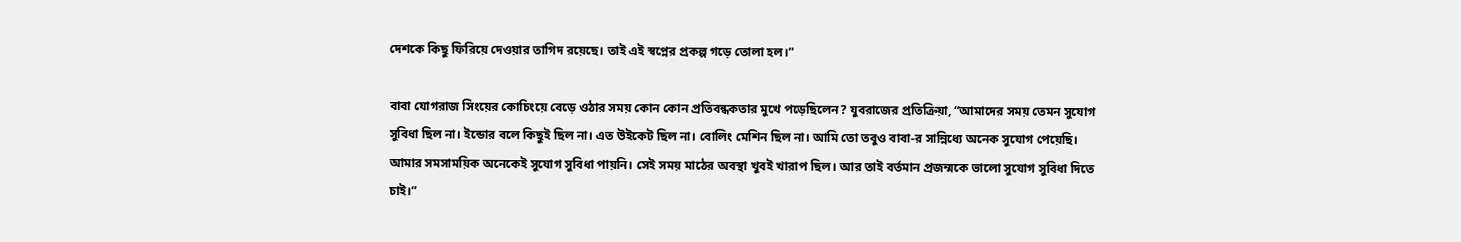দেশকে কিছু ফিরিয়ে দেওয়ার তাগিদ রয়েছে। তাই এই স্বপ্নের প্রকল্প গড়ে তোলা হল।”

বাবা যোগরাজ সিংয়ের কোচিংয়ে বেড়ে ওঠার সময় কোন কোন প্রতিবন্ধকতার মুখে পড়েছিলেন? যুবরাজের প্রতিক্রিয়া, “আমাদের সময় তেমন সুযোগ সুবিধা ছিল না। ইন্ডোর বলে কিছুই ছিল না। এত উইকেট ছিল না। বোলিং মেশিন ছিল না। আমি তো তবুও বাবা-র সান্নিধ্যে অনেক সুযোগ পেয়েছি। আমার সমসাময়িক অনেকেই সুযোগ সুবিধা পায়নি। সেই সময় মাঠের অবস্থা খুবই খারাপ ছিল। আর তাই বর্তমান প্রজন্মকে ভালো সুযোগ সুবিধা দিতে চাই।”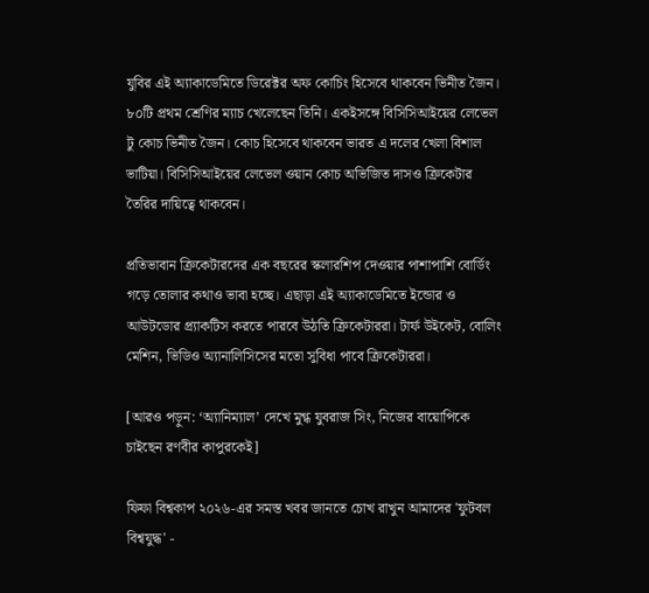যুবির এই অ্যাকাডেমিতে ডিরেক্টর অফ কোচিং হিসেবে থাকবেন ভিনীত জৈন। ৮০টি প্রথম শ্রেণির ম্যাচ খেলেছেন তিনি। একইসঙ্গে বিসিসিআইয়ের লেভেল টু কোচ ভিনীত জৈন। কোচ হিসেবে থাকবেন ভারত এ দলের খেলা বিশাল ভাটিয়া। বিসিসিআইয়ের লেভেল ওয়ান কোচ অভিজিত দাসও ক্রিকেটার তৈরির দায়িত্বে থাকবেন।

প্রতিভাবান ক্রিকেটারদের এক বছরের স্কলারশিপ দেওয়ার পাশাপাশি বোর্ডিং গড়ে তোলার কথাও ভাবা হচ্ছে। এছাড়া এই অ্যাকাডেমিতে ইন্ডোর ও আউটডোর প্র্যাকটিস করতে পারবে উঠতি ক্রিকেটাররা। টার্ফ উইকেট, বোলিং মেশিন, ভিডিও অ্যানালিসিসের মতো সুবিধা পাবে ক্রিকেটাররা।

[আরও পড়ুন: ‘অ্যানিম্যাল’ দেখে মুগ্ধ যুবরাজ সিং, নিজের বায়োপিকে চাইছেন রণবীর কাপুরকেই]

ফিফা বিশ্বকাপ ২০২৬-এর সমস্ত খবর জানতে চোখ রাখুন আমাদের 'ফুটবল বিশ্বযুদ্ধ' -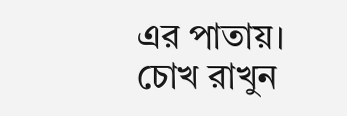এর পাতায়।
চোখ রাখুন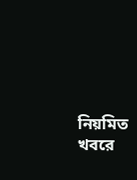নিয়মিত খবরে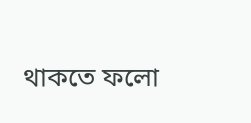থাকতে ফলো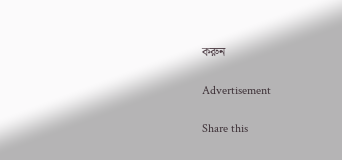করুন

Advertisement

Share this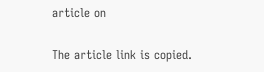article on

The article link is copied.